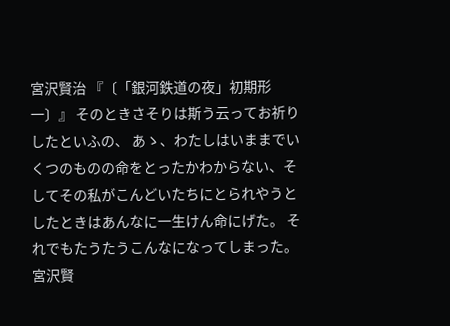宮沢賢治 『〔「銀河鉄道の夜」初期形一〕』 そのときさそりは斯う云ってお祈りしたといふの、 あゝ、わたしはいままでいくつのものの命をとったかわからない、そしてその私がこんどいたちにとられやうとしたときはあんなに一生けん命にげた。 それでもたうたうこんなになってしまった。 宮沢賢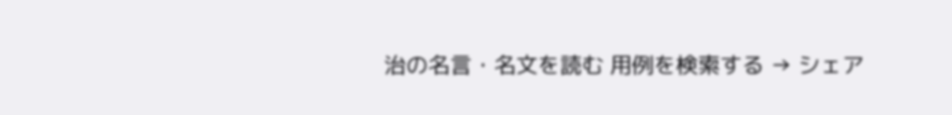治の名言・名文を読む 用例を検索する → シェア